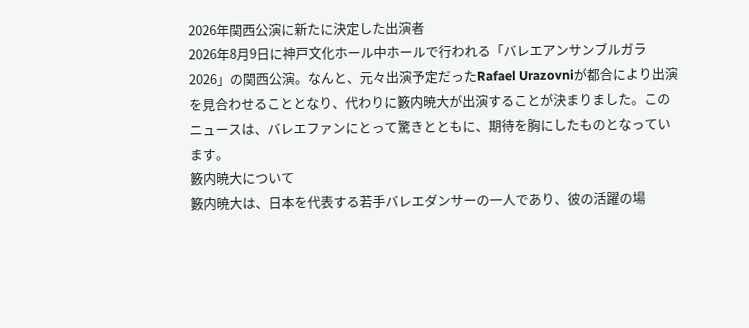2026年関西公演に新たに決定した出演者
2026年8月9日に神戸文化ホール中ホールで行われる「バレエアンサンブルガラ2026」の関西公演。なんと、元々出演予定だったRafael Urazovniが都合により出演を見合わせることとなり、代わりに籔内暁大が出演することが決まりました。このニュースは、バレエファンにとって驚きとともに、期待を胸にしたものとなっています。
籔内暁大について
籔内暁大は、日本を代表する若手バレエダンサーの一人であり、彼の活躍の場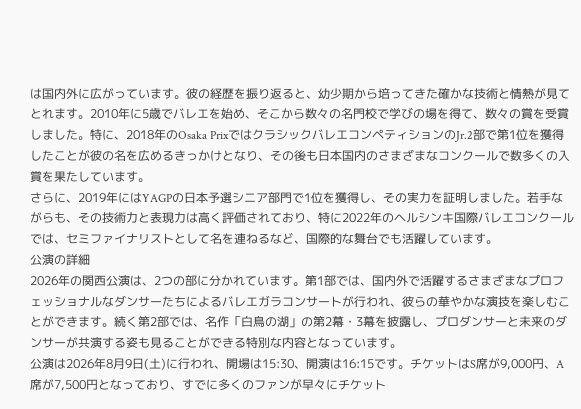は国内外に広がっています。彼の経歴を振り返ると、幼少期から培ってきた確かな技術と情熱が見てとれます。2010年に5歳でバレエを始め、そこから数々の名門校で学びの場を得て、数々の賞を受賞しました。特に、2018年のOsaka PrixではクラシックバレエコンペティションのJr.2部で第1位を獲得したことが彼の名を広めるきっかけとなり、その後も日本国内のさまざまなコンクールで数多くの入賞を果たしています。
さらに、2019年にはYAGPの日本予選シニア部門で1位を獲得し、その実力を証明しました。若手ながらも、その技術力と表現力は高く評価されており、特に2022年のヘルシンキ国際バレエコンクールでは、セミファイナリストとして名を連ねるなど、国際的な舞台でも活躍しています。
公演の詳細
2026年の関西公演は、2つの部に分かれています。第1部では、国内外で活躍するさまざまなプロフェッショナルなダンサーたちによるバレエガラコンサートが行われ、彼らの華やかな演技を楽しむことができます。続く第2部では、名作「白鳥の湖」の第2幕・3幕を披露し、プロダンサーと未来のダンサーが共演する姿も見ることができる特別な内容となっています。
公演は2026年8月9日(土)に行われ、開場は15:30、開演は16:15です。チケットはS席が9,000円、A席が7,500円となっており、すでに多くのファンが早々にチケット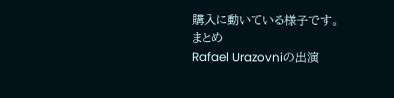購入に動いている様子です。
まとめ
Rafael Urazovniの出演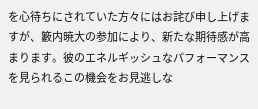を心待ちにされていた方々にはお詫び申し上げますが、籔内暁大の参加により、新たな期待感が高まります。彼のエネルギッシュなパフォーマンスを見られるこの機会をお見逃しな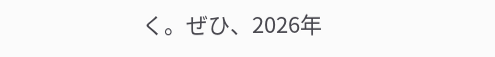く。ぜひ、2026年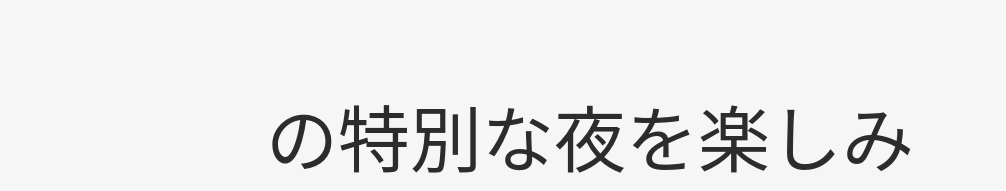の特別な夜を楽しみ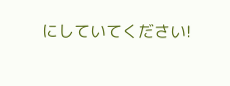にしていてください!